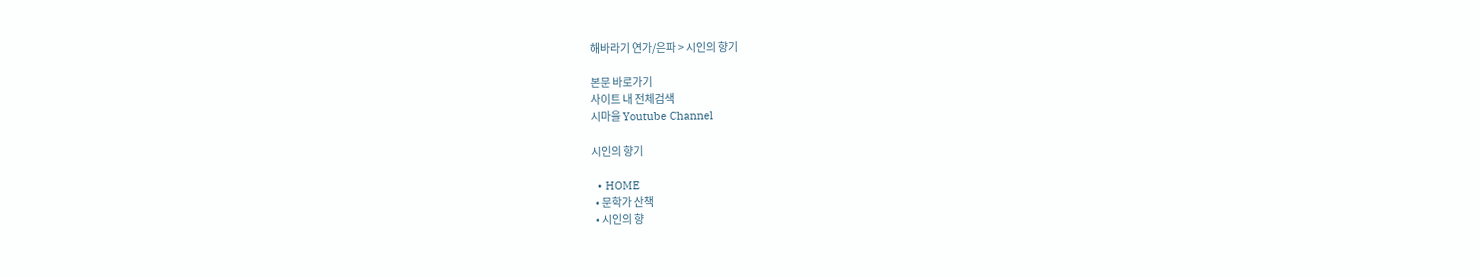해바라기 연가/은파 > 시인의 향기

본문 바로가기
사이트 내 전체검색
시마을 Youtube Channel

시인의 향기

  • HOME
  • 문학가 산책
  • 시인의 향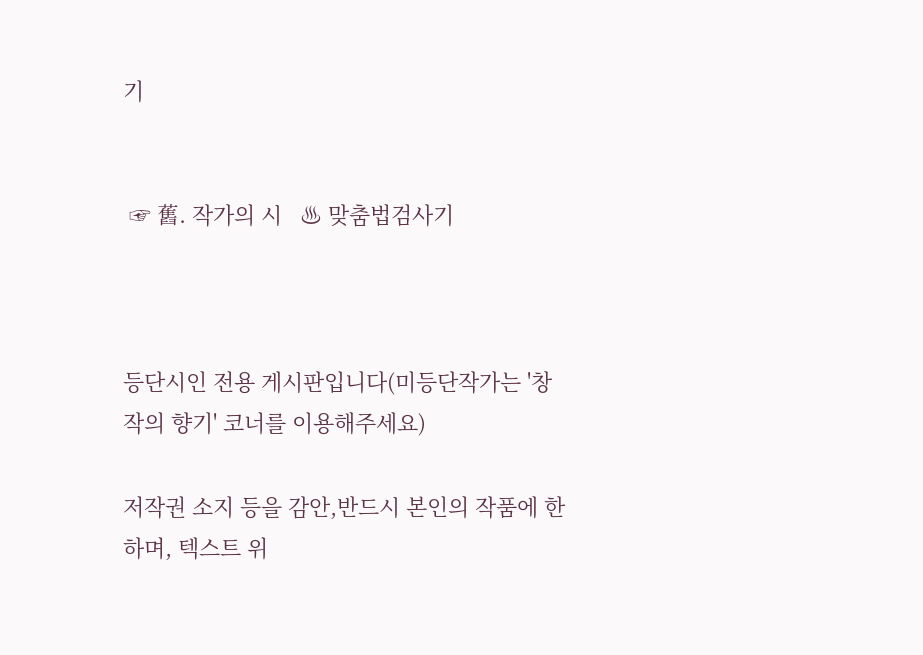기


 ☞ 舊. 작가의 시   ♨ 맞춤법검사기



등단시인 전용 게시판입니다(미등단작가는 '창작의 향기' 코너를 이용해주세요)

저작권 소지 등을 감안,반드시 본인의 작품에 한하며, 텍스트 위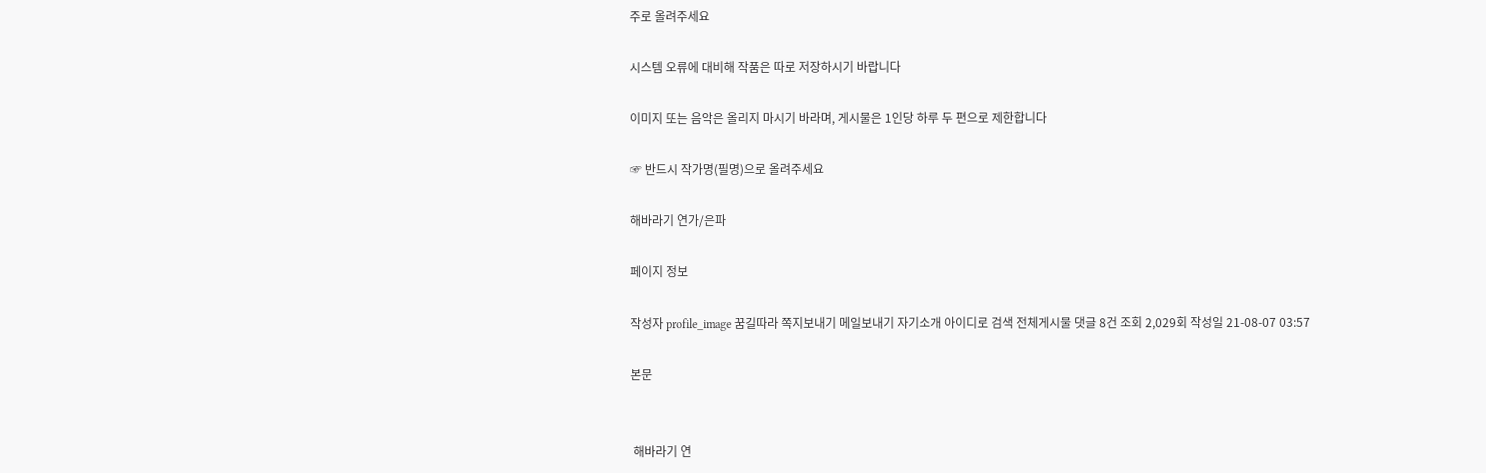주로 올려주세요

시스템 오류에 대비해 작품은 따로 저장하시기 바랍니다

이미지 또는 음악은 올리지 마시기 바라며, 게시물은 1인당 하루 두 편으로 제한합니다

☞ 반드시 작가명(필명)으로 올려주세요

해바라기 연가/은파

페이지 정보

작성자 profile_image 꿈길따라 쪽지보내기 메일보내기 자기소개 아이디로 검색 전체게시물 댓글 8건 조회 2,029회 작성일 21-08-07 03:57

본문


 해바라기 연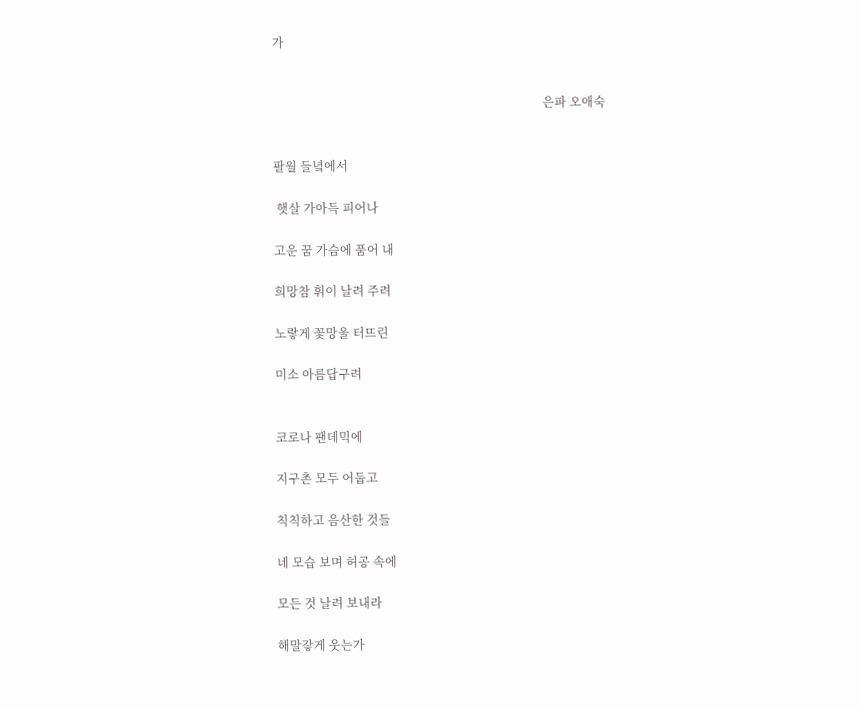가


                                                                                          은파 오애숙


팔월 들녘에서

 햇살 가아득 피어나

고운 꿈 가슴에 품어 내

희망참 휘이 날려 주려

노랗게 꽃망울 터뜨린

미소 아름답구려


코로나 팬데믹에

지구촌 모두 어둡고

칙칙하고 음산한 것들

네 모습 보며 허공 속에

모든 것 날려 보내라

해말갛게 웃는가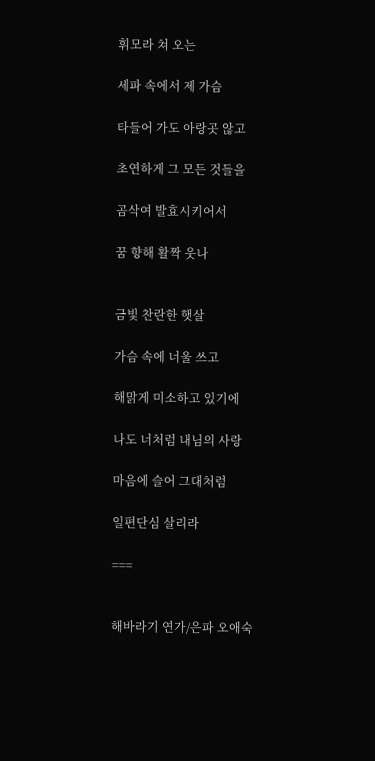휘모라 쳐 오는

세파 속에서 제 가슴

타들어 가도 아랑곳 않고

초연하게 그 모든 것들을

곰삭여 발효시키어서

꿈 향해 활짝 웃나


금빛 찬란한 햇살

가슴 속에 너울 쓰고

해맑게 미소하고 있기에

나도 너처럼 내님의 사랑

마음에 슬어 그대처럼

일편단심 살리라

===


해바라기 연가/은파 오애숙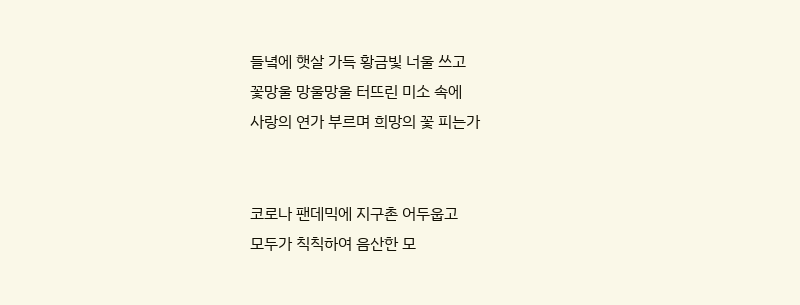들녘에 햇살 가득 황금빛 너울 쓰고
꽃망울 망울망울 터뜨린 미소 속에
사랑의 연가 부르며 희망의 꽃 피는가


코로나 팬데믹에 지구촌 어두웁고
모두가 칙칙하여 음산한 모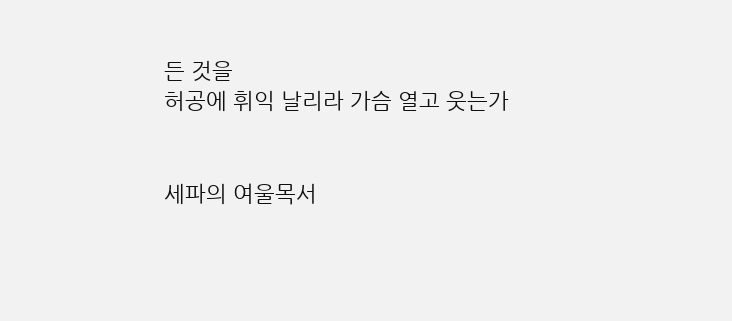든 것을
허공에 휘익 날리라 가슴 열고 웃는가


세파의 여울목서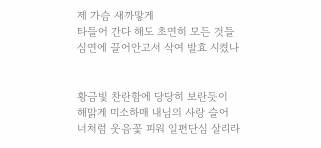제 가슴 새까맣게
타들어 간다 해도 초연히 모든 것들
심연에 끌어안고서 삭여 발효 시켰나


황금빛 찬란함에 당당히 보란듯이
해맑게 미소하매 내님의 사랑 슬어
너처럼 웃음꽃 피워 일편단심 살리라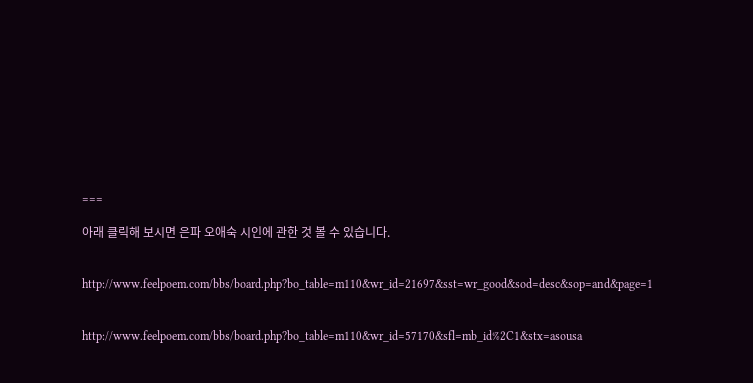===

아래 클릭해 보시면 은파 오애숙 시인에 관한 것 볼 수 있습니다.


http://www.feelpoem.com/bbs/board.php?bo_table=m110&wr_id=21697&sst=wr_good&sod=desc&sop=and&page=1


http://www.feelpoem.com/bbs/board.php?bo_table=m110&wr_id=57170&sfl=mb_id%2C1&stx=asousa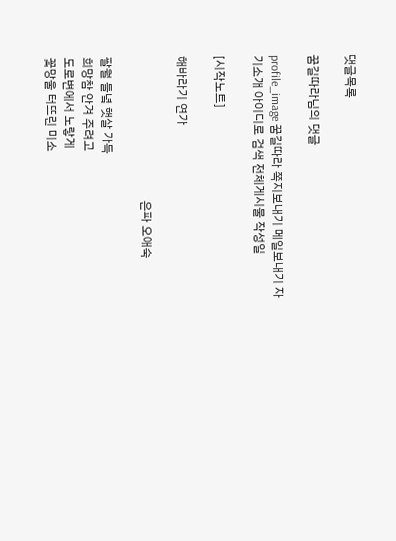댓글목록

꿈길따라님의 댓글

profile_image 꿈길따라 쪽지보내기 메일보내기 자기소개 아이디로 검색 전체게시물 작성일

[시작노트]

해바라기 연가

                                                은파 오애숙

팔월 들녘 햇살 가득
희망참 안겨 주려고
도로변에서 노랗게
꽃망울 터뜨린 미소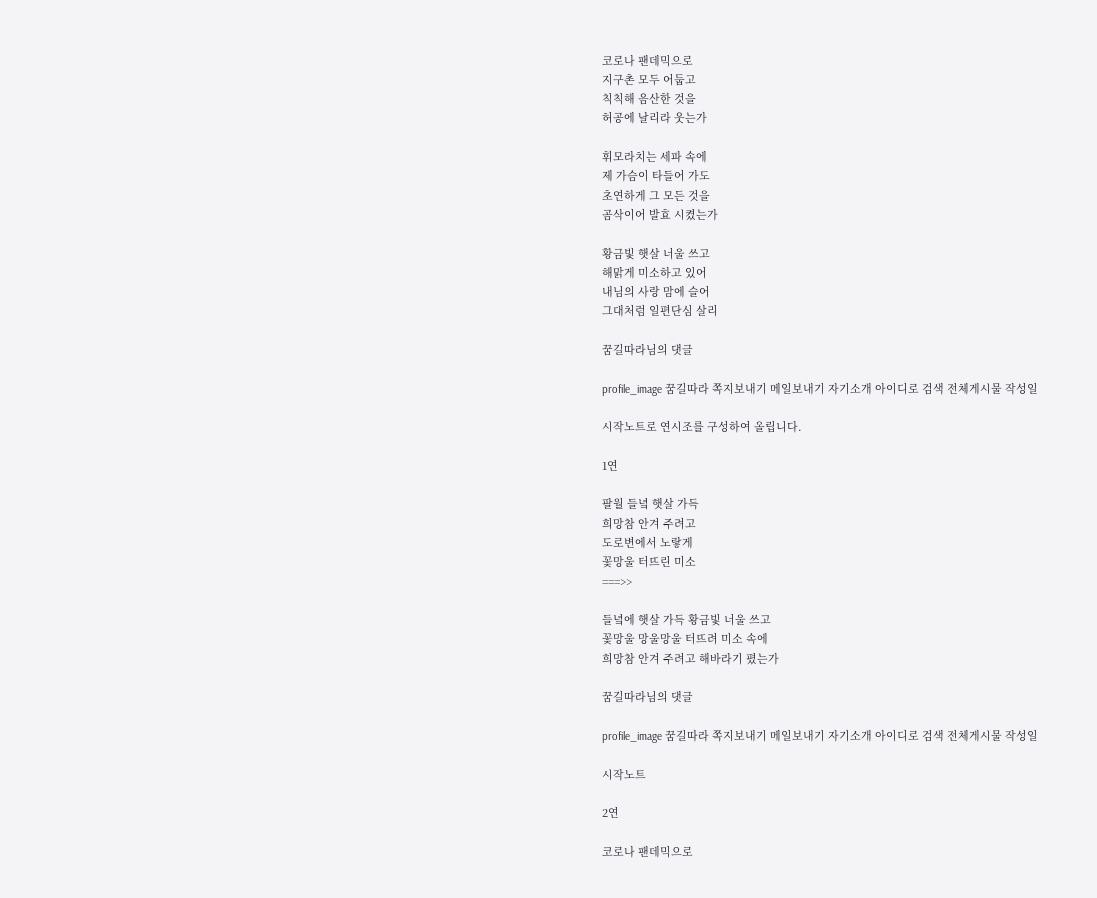코로나 팬데믹으로
지구촌 모두 어둡고
칙칙해 음산한 것을
허공에 날리라 웃는가

휘모라치는 세파 속에
제 가슴이 타들어 가도
초연하게 그 모든 것을
곰삭이어 발효 시켰는가

황금빛 햇살 너울 쓰고
해맑게 미소하고 있어
내님의 사랑 맘에 슬어
그대처럼 일편단심 살리

꿈길따라님의 댓글

profile_image 꿈길따라 쪽지보내기 메일보내기 자기소개 아이디로 검색 전체게시물 작성일

시작노트로 연시조를 구성하여 올립니다.

1연

팔월 들녘 햇살 가득
희망참 안겨 주려고
도로변에서 노랗게
꽃망울 터뜨린 미소
===>>

들녘에 햇살 가득 황금빛 너울 쓰고
꽃망울 망울망울 터뜨려 미소 속에
희망참 안겨 주려고 해바라기 폈는가

꿈길따라님의 댓글

profile_image 꿈길따라 쪽지보내기 메일보내기 자기소개 아이디로 검색 전체게시물 작성일

시작노트

2연

코로나 팬데믹으로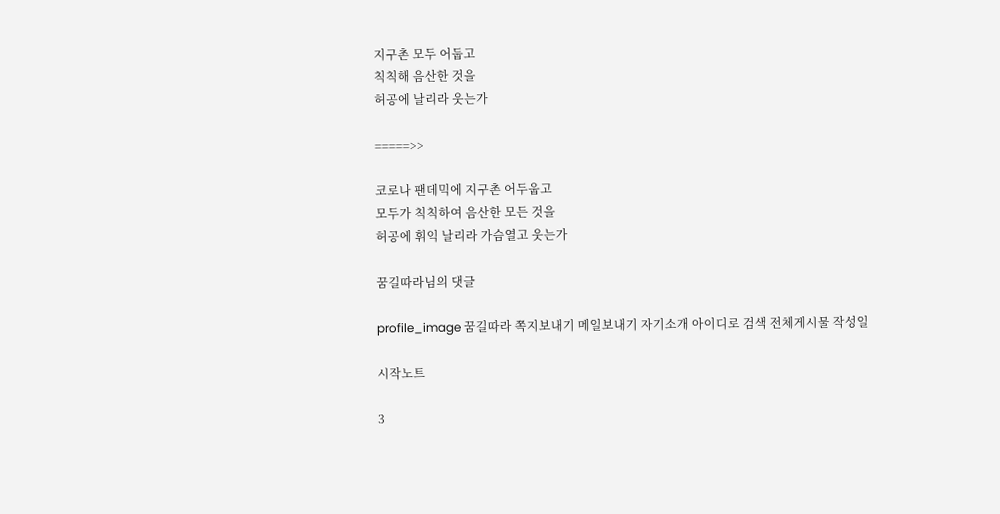지구촌 모두 어둡고
칙칙해 음산한 것을
허공에 날리라 웃는가

=====>>

코로나 팬데믹에 지구촌 어두웁고
모두가 칙칙하여 음산한 모든 것을
허공에 휘익 날리라 가슴열고 웃는가

꿈길따라님의 댓글

profile_image 꿈길따라 쪽지보내기 메일보내기 자기소개 아이디로 검색 전체게시물 작성일

시작노트

3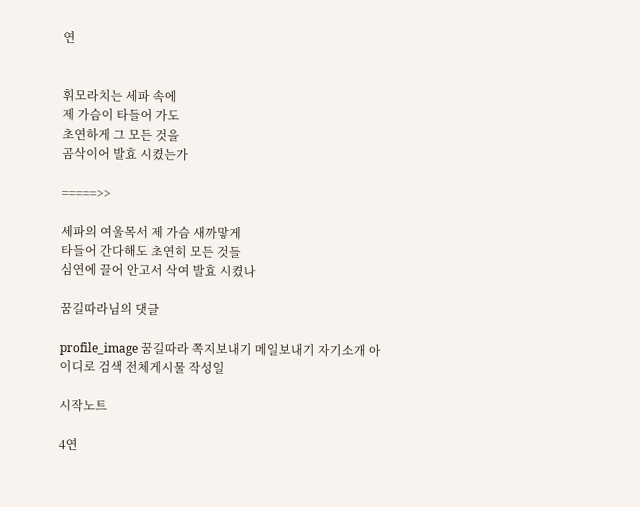연


휘모라치는 세파 속에
제 가슴이 타들어 가도
초연하게 그 모든 것을
곰삭이어 발효 시켰는가

=====>>

세파의 여울목서 제 가슴 새까맣게
타들어 간다해도 초연히 모든 것들
심연에 끌어 안고서 삭여 발효 시켰나

꿈길따라님의 댓글

profile_image 꿈길따라 쪽지보내기 메일보내기 자기소개 아이디로 검색 전체게시물 작성일

시작노트

4연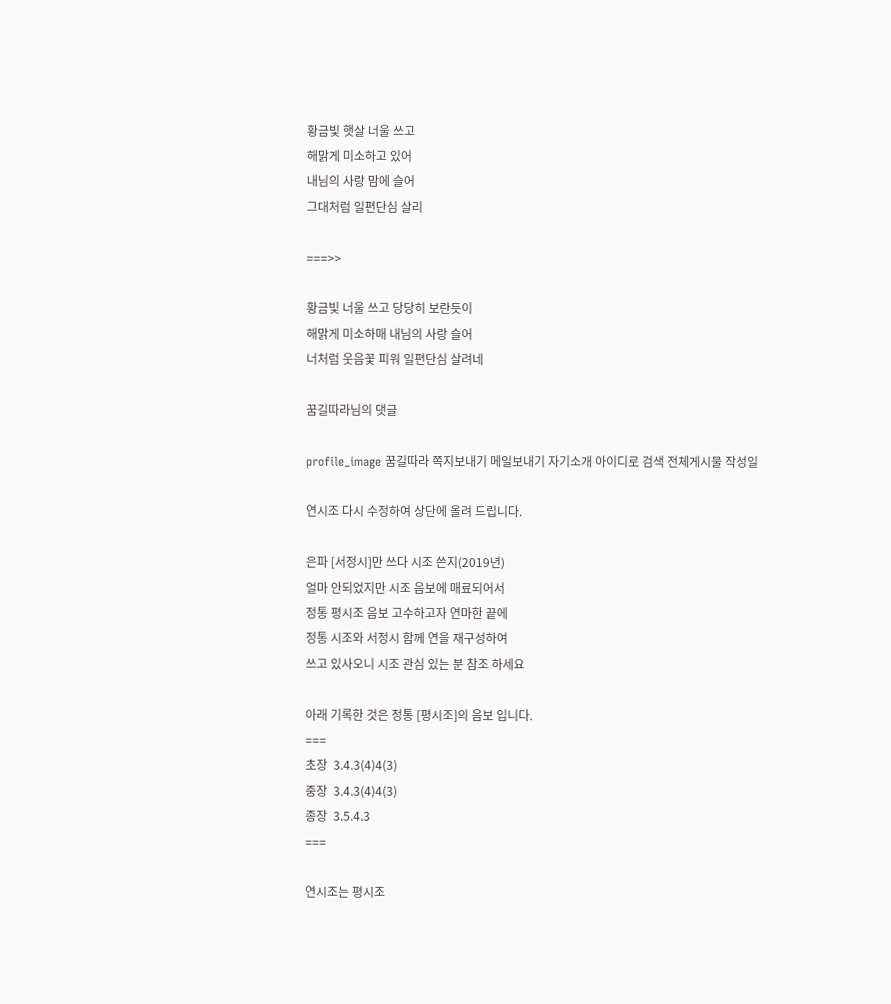황금빛 햇살 너울 쓰고
해맑게 미소하고 있어
내님의 사랑 맘에 슬어
그대처럼 일편단심 살리

===>>

황금빛 너울 쓰고 당당히 보란듯이
해맑게 미소하매 내님의 사랑 슬어
너처럼 웃음꽃 피워 일편단심 살려네

꿈길따라님의 댓글

profile_image 꿈길따라 쪽지보내기 메일보내기 자기소개 아이디로 검색 전체게시물 작성일

연시조 다시 수정하여 상단에 올려 드립니다.

은파 [서정시]만 쓰다 시조 쓴지(2019년)
얼마 안되었지만 시조 음보에 매료되어서
정통 평시조 음보 고수하고자 연마한 끝에
정통 시조와 서정시 함께 연을 재구성하여
쓰고 있사오니 시조 관심 있는 분 참조 하세요

아래 기록한 것은 정통 [평시조]의 음보 입니다.
===
초장  3.4.3(4)4(3)
중장  3.4.3(4)4(3)
종장  3.5.4.3
===

연시조는 평시조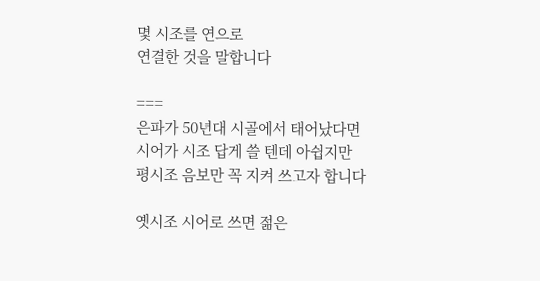몇 시조를 연으로
연결한 것을 말합니다

===
은파가 50년대 시골에서 태어났다면
시어가 시조 답게 쓸 텐데 아쉽지만
평시조 음보만 꼭 지켜 쓰고자 합니다

옛시조 시어로 쓰면 젊은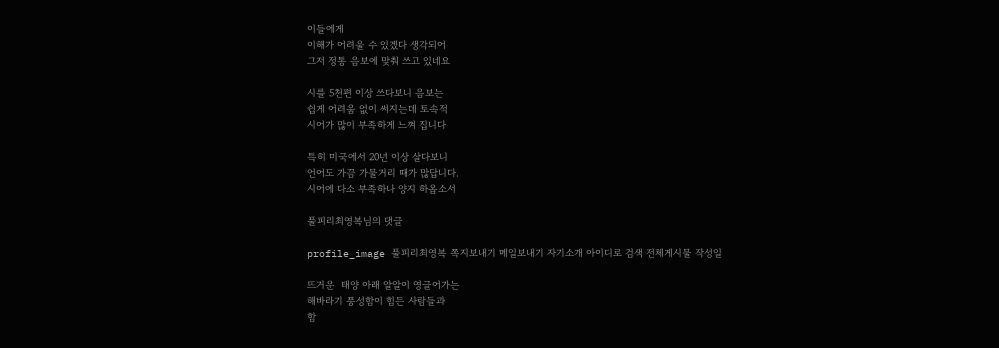이들에게
이해가 어려울 수 있겠다 생각되어
그저 정통 음보에 맞춰 쓰고 있네요

시를 5천편 이상 쓰다보니 음보는
쉽게 어려움 없이 써지는데 토속적
시어가 많이 부족하게 느껴 집니다

특히 미국에서 20년 이상 살다보니
언어도 가끔 가물거리 때가 많답니다.
시어에 다소 부족하나 양지 하옵소서

풀피리최영복님의 댓글

profile_image 풀피리최영복 쪽지보내기 메일보내기 자기소개 아이디로 검색 전체게시물 작성일

뜨거운  태양 아래 알알이 영글어가는
해바라기 풍성함이 힘든 사람들과
함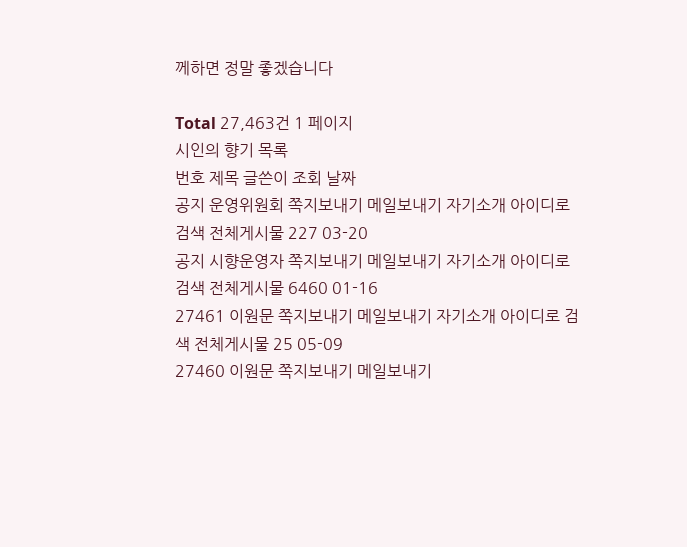께하면 정말 좋겠습니다

Total 27,463건 1 페이지
시인의 향기 목록
번호 제목 글쓴이 조회 날짜
공지 운영위원회 쪽지보내기 메일보내기 자기소개 아이디로 검색 전체게시물 227 03-20
공지 시향운영자 쪽지보내기 메일보내기 자기소개 아이디로 검색 전체게시물 6460 01-16
27461 이원문 쪽지보내기 메일보내기 자기소개 아이디로 검색 전체게시물 25 05-09
27460 이원문 쪽지보내기 메일보내기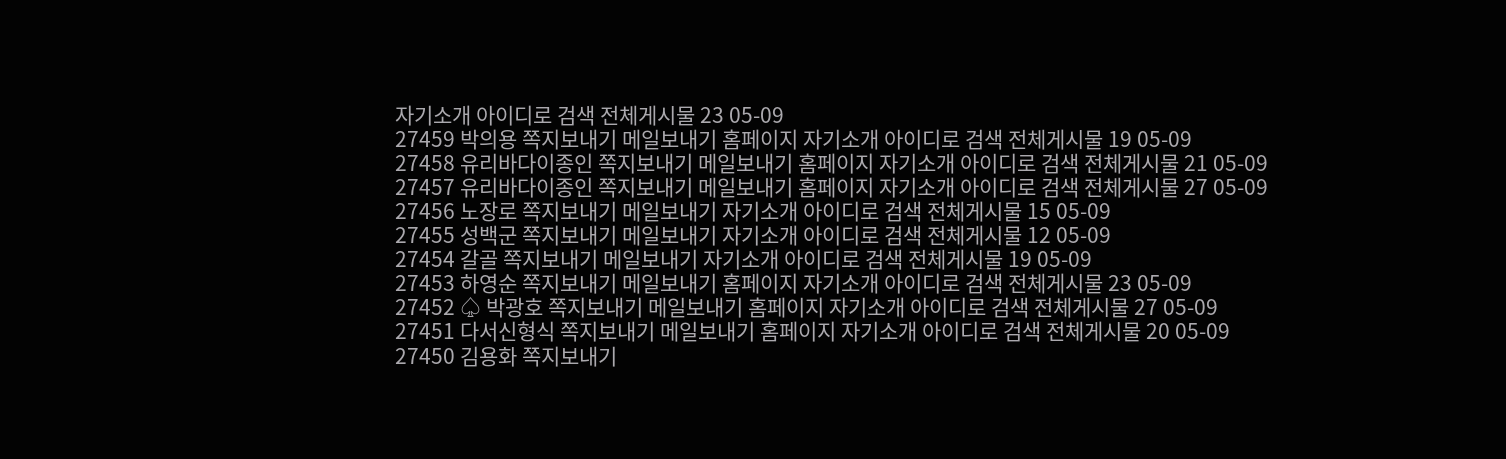자기소개 아이디로 검색 전체게시물 23 05-09
27459 박의용 쪽지보내기 메일보내기 홈페이지 자기소개 아이디로 검색 전체게시물 19 05-09
27458 유리바다이종인 쪽지보내기 메일보내기 홈페이지 자기소개 아이디로 검색 전체게시물 21 05-09
27457 유리바다이종인 쪽지보내기 메일보내기 홈페이지 자기소개 아이디로 검색 전체게시물 27 05-09
27456 노장로 쪽지보내기 메일보내기 자기소개 아이디로 검색 전체게시물 15 05-09
27455 성백군 쪽지보내기 메일보내기 자기소개 아이디로 검색 전체게시물 12 05-09
27454 갈골 쪽지보내기 메일보내기 자기소개 아이디로 검색 전체게시물 19 05-09
27453 하영순 쪽지보내기 메일보내기 홈페이지 자기소개 아이디로 검색 전체게시물 23 05-09
27452 ♤ 박광호 쪽지보내기 메일보내기 홈페이지 자기소개 아이디로 검색 전체게시물 27 05-09
27451 다서신형식 쪽지보내기 메일보내기 홈페이지 자기소개 아이디로 검색 전체게시물 20 05-09
27450 김용화 쪽지보내기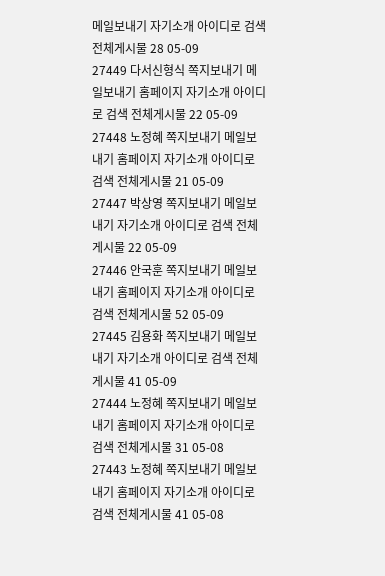메일보내기 자기소개 아이디로 검색 전체게시물 28 05-09
27449 다서신형식 쪽지보내기 메일보내기 홈페이지 자기소개 아이디로 검색 전체게시물 22 05-09
27448 노정혜 쪽지보내기 메일보내기 홈페이지 자기소개 아이디로 검색 전체게시물 21 05-09
27447 박상영 쪽지보내기 메일보내기 자기소개 아이디로 검색 전체게시물 22 05-09
27446 안국훈 쪽지보내기 메일보내기 홈페이지 자기소개 아이디로 검색 전체게시물 52 05-09
27445 김용화 쪽지보내기 메일보내기 자기소개 아이디로 검색 전체게시물 41 05-09
27444 노정혜 쪽지보내기 메일보내기 홈페이지 자기소개 아이디로 검색 전체게시물 31 05-08
27443 노정혜 쪽지보내기 메일보내기 홈페이지 자기소개 아이디로 검색 전체게시물 41 05-08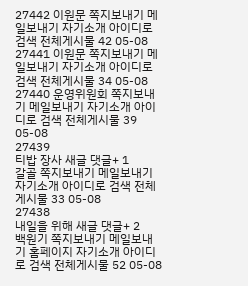27442 이원문 쪽지보내기 메일보내기 자기소개 아이디로 검색 전체게시물 42 05-08
27441 이원문 쪽지보내기 메일보내기 자기소개 아이디로 검색 전체게시물 34 05-08
27440 운영위원회 쪽지보내기 메일보내기 자기소개 아이디로 검색 전체게시물 39 05-08
27439
티밥 장사 새글 댓글+ 1
갈골 쪽지보내기 메일보내기 자기소개 아이디로 검색 전체게시물 33 05-08
27438
내일을 위해 새글 댓글+ 2
백원기 쪽지보내기 메일보내기 홈페이지 자기소개 아이디로 검색 전체게시물 52 05-08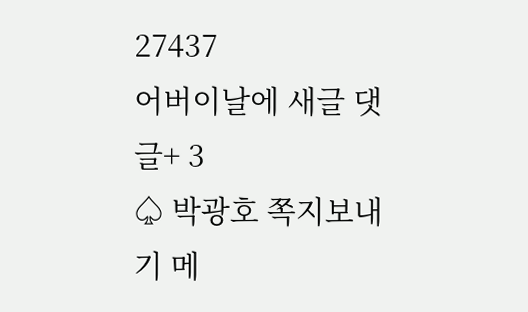27437
어버이날에 새글 댓글+ 3
♤ 박광호 쪽지보내기 메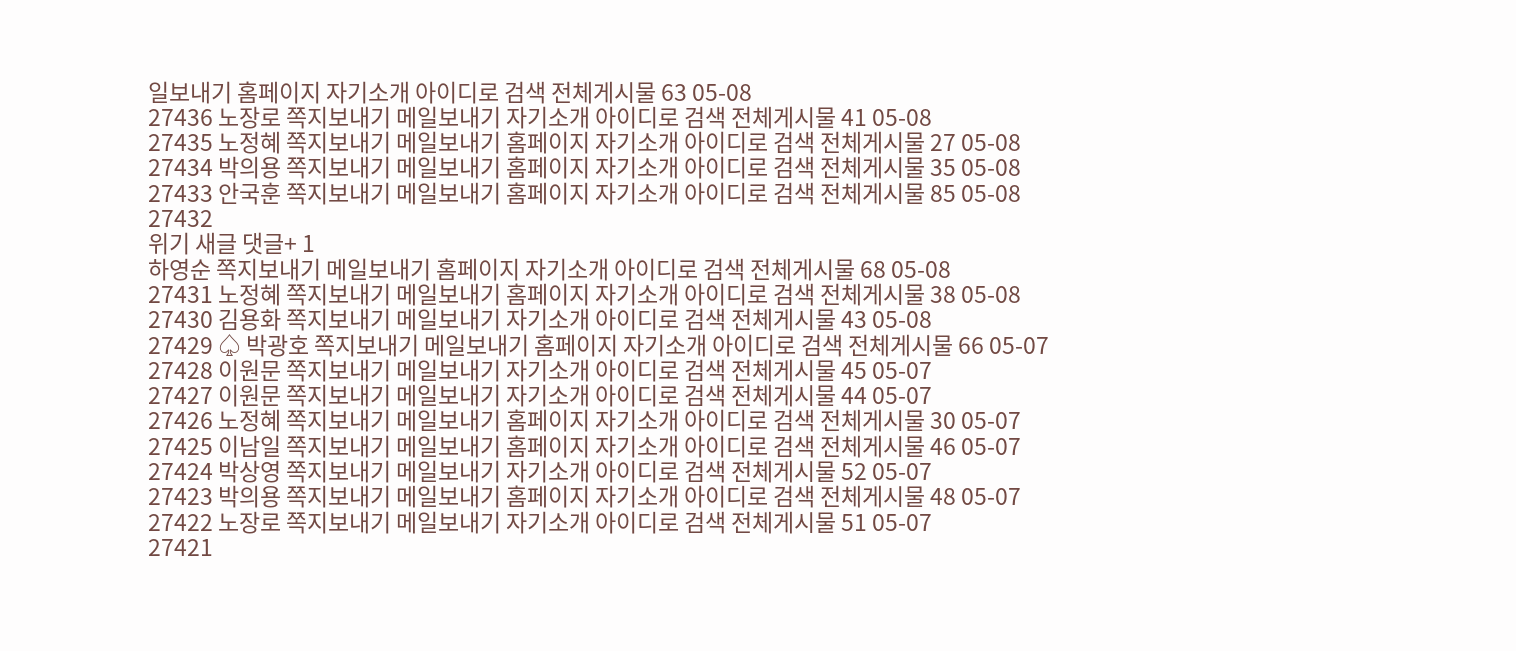일보내기 홈페이지 자기소개 아이디로 검색 전체게시물 63 05-08
27436 노장로 쪽지보내기 메일보내기 자기소개 아이디로 검색 전체게시물 41 05-08
27435 노정혜 쪽지보내기 메일보내기 홈페이지 자기소개 아이디로 검색 전체게시물 27 05-08
27434 박의용 쪽지보내기 메일보내기 홈페이지 자기소개 아이디로 검색 전체게시물 35 05-08
27433 안국훈 쪽지보내기 메일보내기 홈페이지 자기소개 아이디로 검색 전체게시물 85 05-08
27432
위기 새글 댓글+ 1
하영순 쪽지보내기 메일보내기 홈페이지 자기소개 아이디로 검색 전체게시물 68 05-08
27431 노정혜 쪽지보내기 메일보내기 홈페이지 자기소개 아이디로 검색 전체게시물 38 05-08
27430 김용화 쪽지보내기 메일보내기 자기소개 아이디로 검색 전체게시물 43 05-08
27429 ♤ 박광호 쪽지보내기 메일보내기 홈페이지 자기소개 아이디로 검색 전체게시물 66 05-07
27428 이원문 쪽지보내기 메일보내기 자기소개 아이디로 검색 전체게시물 45 05-07
27427 이원문 쪽지보내기 메일보내기 자기소개 아이디로 검색 전체게시물 44 05-07
27426 노정혜 쪽지보내기 메일보내기 홈페이지 자기소개 아이디로 검색 전체게시물 30 05-07
27425 이남일 쪽지보내기 메일보내기 홈페이지 자기소개 아이디로 검색 전체게시물 46 05-07
27424 박상영 쪽지보내기 메일보내기 자기소개 아이디로 검색 전체게시물 52 05-07
27423 박의용 쪽지보내기 메일보내기 홈페이지 자기소개 아이디로 검색 전체게시물 48 05-07
27422 노장로 쪽지보내기 메일보내기 자기소개 아이디로 검색 전체게시물 51 05-07
27421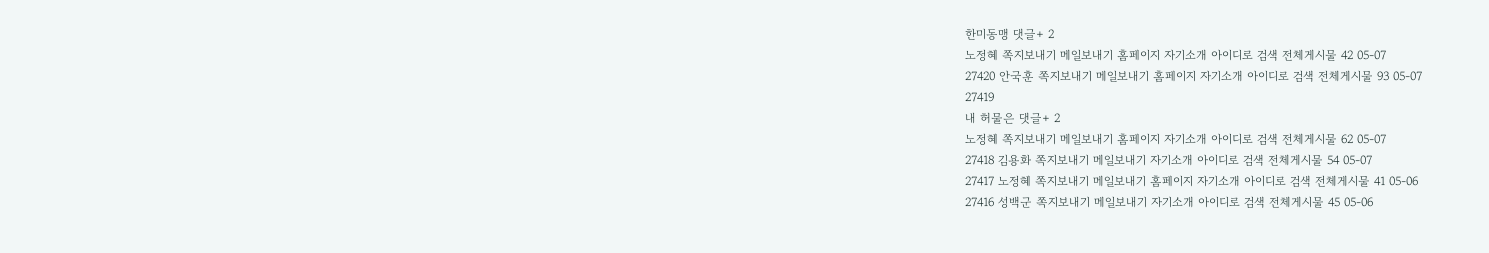한미동맹 댓글+ 2
노정혜 쪽지보내기 메일보내기 홈페이지 자기소개 아이디로 검색 전체게시물 42 05-07
27420 안국훈 쪽지보내기 메일보내기 홈페이지 자기소개 아이디로 검색 전체게시물 93 05-07
27419
내 허물은 댓글+ 2
노정혜 쪽지보내기 메일보내기 홈페이지 자기소개 아이디로 검색 전체게시물 62 05-07
27418 김용화 쪽지보내기 메일보내기 자기소개 아이디로 검색 전체게시물 54 05-07
27417 노정혜 쪽지보내기 메일보내기 홈페이지 자기소개 아이디로 검색 전체게시물 41 05-06
27416 성백군 쪽지보내기 메일보내기 자기소개 아이디로 검색 전체게시물 45 05-06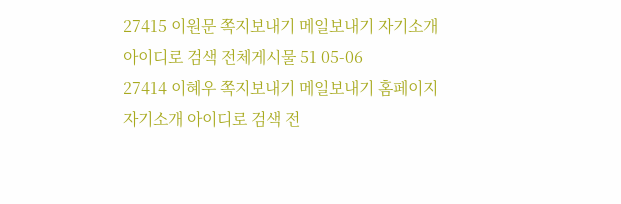27415 이원문 쪽지보내기 메일보내기 자기소개 아이디로 검색 전체게시물 51 05-06
27414 이혜우 쪽지보내기 메일보내기 홈페이지 자기소개 아이디로 검색 전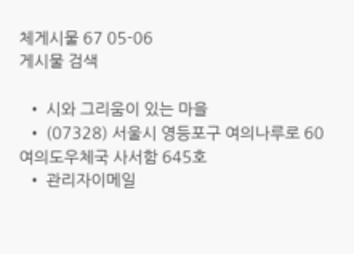체게시물 67 05-06
게시물 검색

  • 시와 그리움이 있는 마을
  • (07328) 서울시 영등포구 여의나루로 60 여의도우체국 사서함 645호
  • 관리자이메일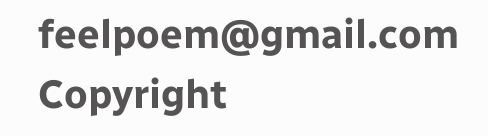feelpoem@gmail.com
Copyright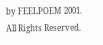by FEELPOEM 2001. All Rights Reserved.